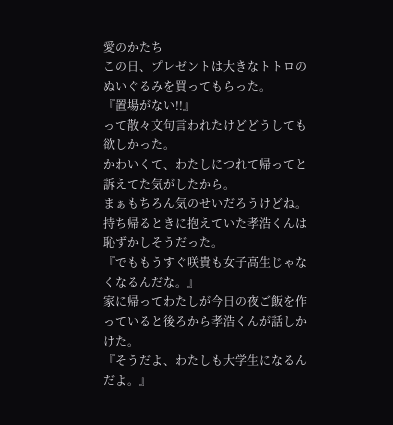愛のかたち
この日、プレゼントは大きなトトロのぬいぐるみを買ってもらった。
『置場がない!!』
って散々文句言われたけどどうしても欲しかった。
かわいくて、わたしにつれて帰ってと訴えてた気がしたから。
まぁもちろん気のせいだろうけどね。
持ち帰るときに抱えていた孝浩くんは恥ずかしそうだった。
『でももうすぐ咲貴も女子高生じゃなくなるんだな。』
家に帰ってわたしが今日の夜ご飯を作っていると後ろから孝浩くんが話しかけた。
『そうだよ、わたしも大学生になるんだよ。』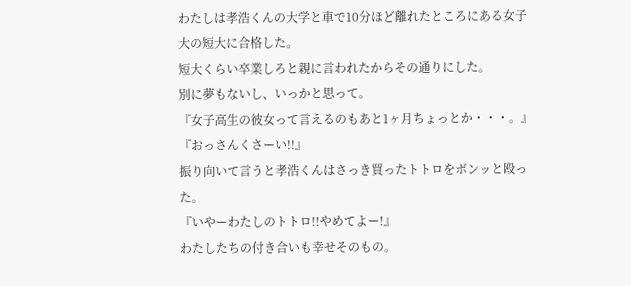わたしは孝浩くんの大学と車で10分ほど離れたところにある女子大の短大に合格した。
短大くらい卒業しろと親に言われたからその通りにした。
別に夢もないし、いっかと思って。
『女子高生の彼女って言えるのもあと1ヶ月ちょっとか・・・。』
『おっさんくさーい!!』
振り向いて言うと孝浩くんはさっき買ったトトロをボンッと殴った。
『いやーわたしのトトロ!!やめてよー!』
わたしたちの付き合いも幸せそのもの。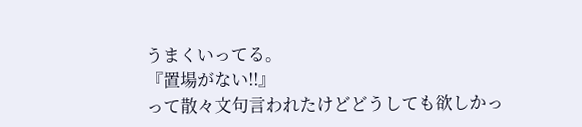うまくいってる。
『置場がない!!』
って散々文句言われたけどどうしても欲しかっ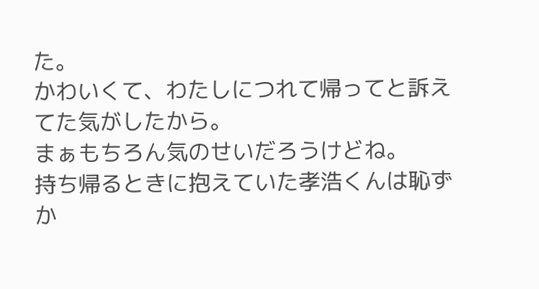た。
かわいくて、わたしにつれて帰ってと訴えてた気がしたから。
まぁもちろん気のせいだろうけどね。
持ち帰るときに抱えていた孝浩くんは恥ずか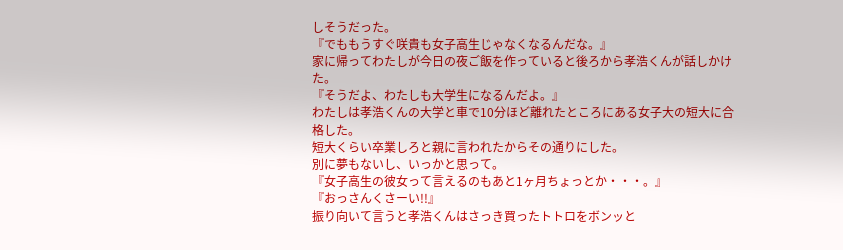しそうだった。
『でももうすぐ咲貴も女子高生じゃなくなるんだな。』
家に帰ってわたしが今日の夜ご飯を作っていると後ろから孝浩くんが話しかけた。
『そうだよ、わたしも大学生になるんだよ。』
わたしは孝浩くんの大学と車で10分ほど離れたところにある女子大の短大に合格した。
短大くらい卒業しろと親に言われたからその通りにした。
別に夢もないし、いっかと思って。
『女子高生の彼女って言えるのもあと1ヶ月ちょっとか・・・。』
『おっさんくさーい!!』
振り向いて言うと孝浩くんはさっき買ったトトロをボンッと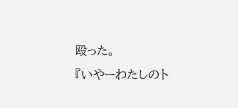殴った。
『いやーわたしのト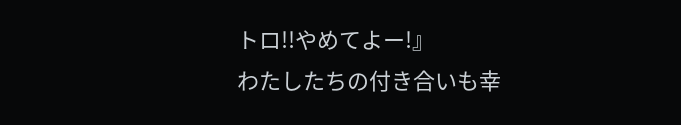トロ!!やめてよー!』
わたしたちの付き合いも幸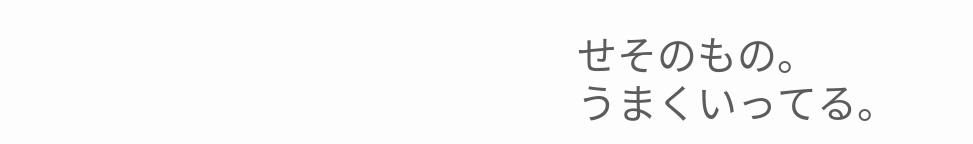せそのもの。
うまくいってる。